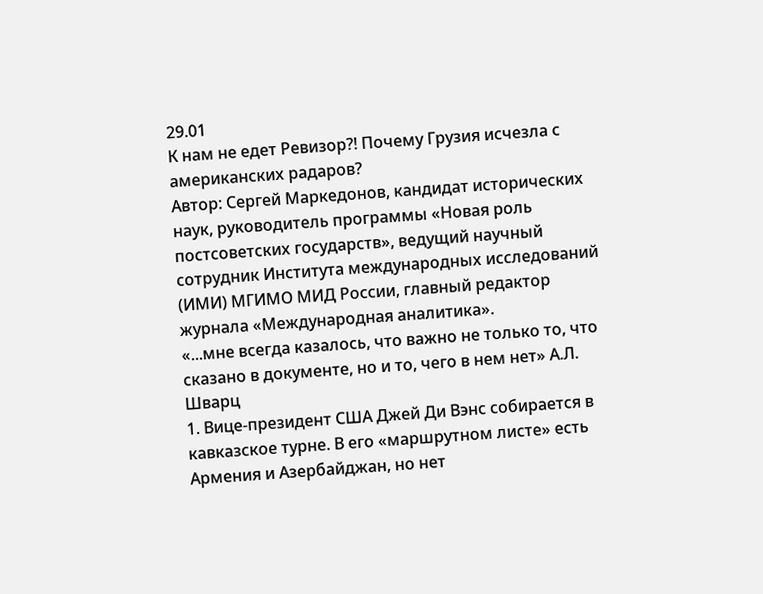29.01
К нам не едет Ревизор?! Почему Грузия исчезла с американских радаров?
Автор: Сергей Маркедонов, кандидат исторических наук, руководитель программы «Новая роль постсоветских государств», ведущий научный сотрудник Института международных исследований (ИМИ) МГИМО МИД России, главный редактор журнала «Международная аналитика».
«...мне всегда казалось, что важно не только то, что сказано в документе, но и то, чего в нем нет» А.Л. Шварц
1. Вице-президент США Джей Ди Вэнс собирается в кавказское турне. В его «маршрутном листе» есть Армения и Азербайджан, но нет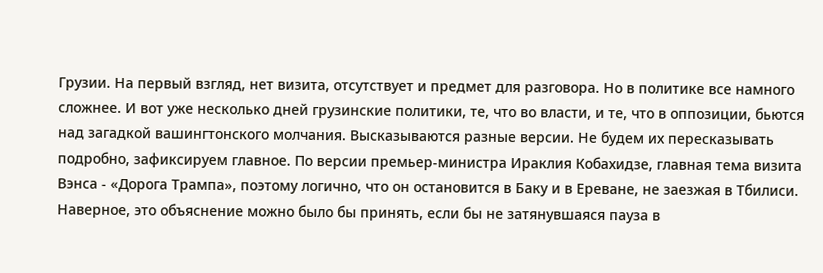Грузии. На первый взгляд, нет визита, отсутствует и предмет для разговора. Но в политике все намного сложнее. И вот уже несколько дней грузинские политики, те, что во власти, и те, что в оппозиции, бьются над загадкой вашингтонского молчания. Высказываются разные версии. Не будем их пересказывать подробно, зафиксируем главное. По версии премьер-министра Ираклия Кобахидзе, главная тема визита Вэнса - «Дорога Трампа», поэтому логично, что он остановится в Баку и в Ереване, не заезжая в Тбилиси. Наверное, это объяснение можно было бы принять, если бы не затянувшаяся пауза в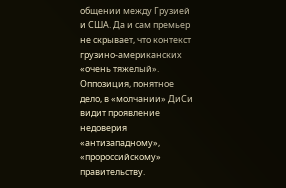общении между Грузией и США. Да и сам премьер не скрывает, что контекст грузино-американских «очень тяжелый». Оппозиция, понятное дело, в «молчании» ДиСи видит проявление недоверия «антизападному», «пророссийскому» правительству.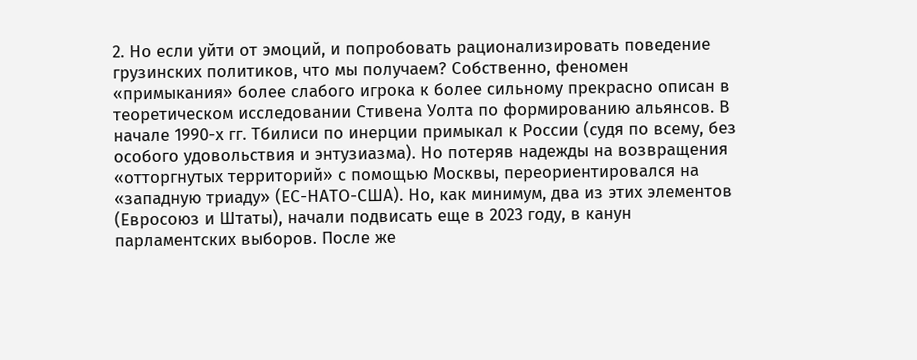2. Но если уйти от эмоций, и попробовать рационализировать поведение грузинских политиков, что мы получаем? Собственно, феномен «примыкания» более слабого игрока к более сильному прекрасно описан в теоретическом исследовании Стивена Уолта по формированию альянсов. В начале 1990-х гг. Тбилиси по инерции примыкал к России (судя по всему, без особого удовольствия и энтузиазма). Но потеряв надежды на возвращения «отторгнутых территорий» с помощью Москвы, переориентировался на «западную триаду» (ЕС-НАТО-США). Но, как минимум, два из этих элементов (Евросоюз и Штаты), начали подвисать еще в 2023 году, в канун парламентских выборов. После же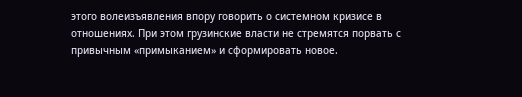этого волеизъявления впору говорить о системном кризисе в отношениях. При этом грузинские власти не стремятся порвать с привычным «примыканием» и сформировать новое.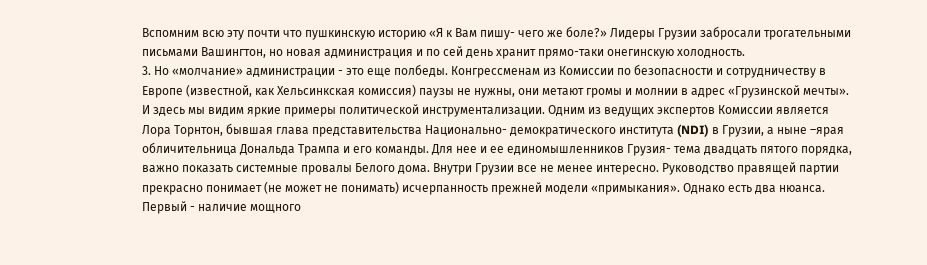Вспомним всю эту почти что пушкинскую историю «Я к Вам пишу- чего же боле?» Лидеры Грузии забросали трогательными письмами Вашингтон, но новая администрация и по сей день хранит прямо-таки онегинскую холодность.
3. Но «молчание» администрации - это еще полбеды. Конгрессменам из Комиссии по безопасности и сотрудничеству в Европе (известной, как Хельсинкская комиссия) паузы не нужны, они метают громы и молнии в адрес «Грузинской мечты». И здесь мы видим яркие примеры политической инструментализации. Одним из ведущих экспертов Комиссии является Лора Торнтон, бывшая глава представительства Национально- демократического института (NDI) в Грузии, а ныне –ярая обличительница Дональда Трампа и его команды. Для нее и ее единомышленников Грузия- тема двадцать пятого порядка, важно показать системные провалы Белого дома. Внутри Грузии все не менее интересно. Руководство правящей партии прекрасно понимает (не может не понимать) исчерпанность прежней модели «примыкания». Однако есть два нюанса. Первый - наличие мощного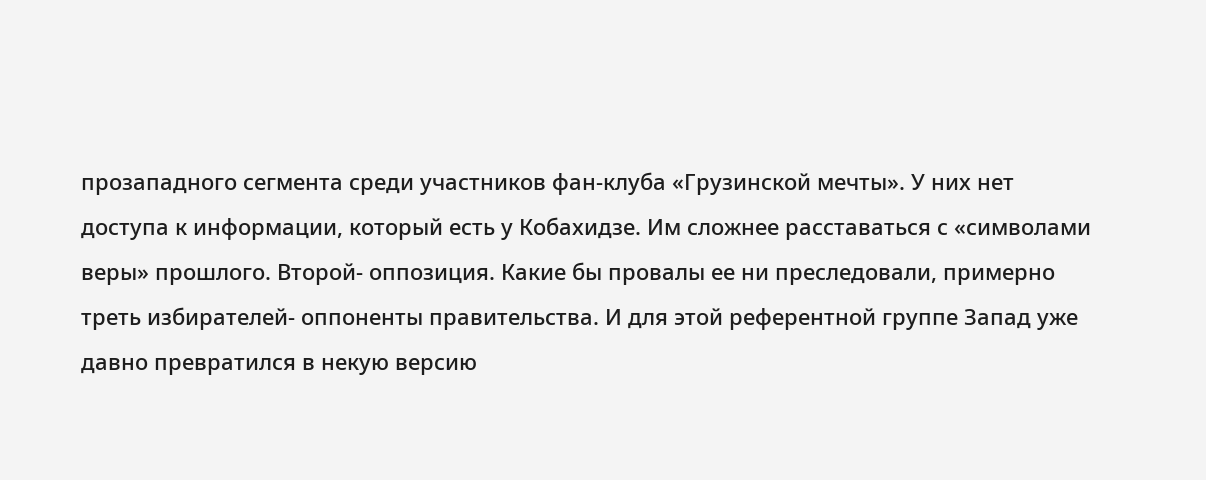прозападного сегмента среди участников фан-клуба «Грузинской мечты». У них нет доступа к информации, который есть у Кобахидзе. Им сложнее расставаться с «символами веры» прошлого. Второй- оппозиция. Какие бы провалы ее ни преследовали, примерно треть избирателей- оппоненты правительства. И для этой референтной группе Запад уже давно превратился в некую версию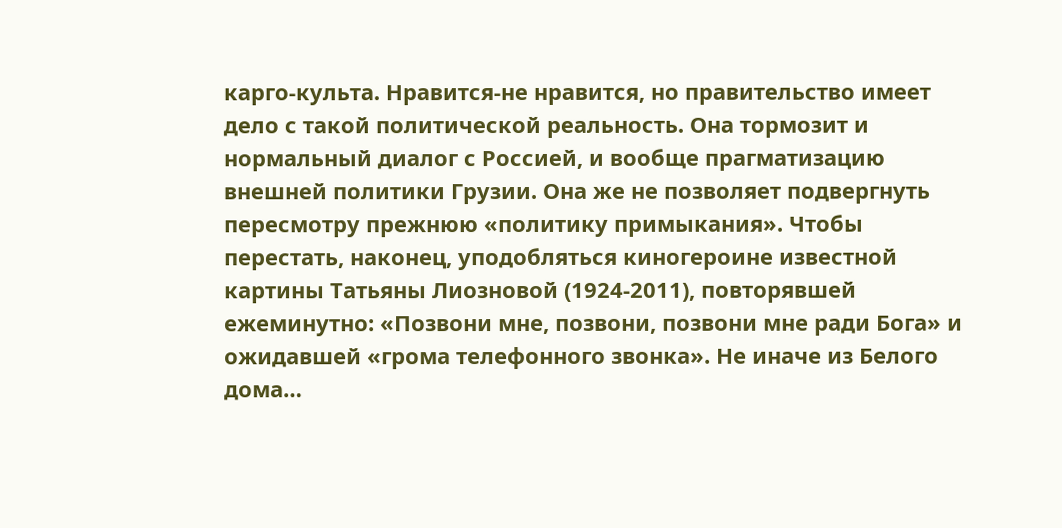карго-культа. Нравится-не нравится, но правительство имеет дело с такой политической реальность. Она тормозит и нормальный диалог с Россией, и вообще прагматизацию внешней политики Грузии. Она же не позволяет подвергнуть пересмотру прежнюю «политику примыкания». Чтобы перестать, наконец, уподобляться киногероине известной картины Татьяны Лиозновой (1924-2011), повторявшей ежеминутно: «Позвони мне, позвони, позвони мне ради Бога» и ожидавшей «грома телефонного звонка». Не иначе из Белого дома…